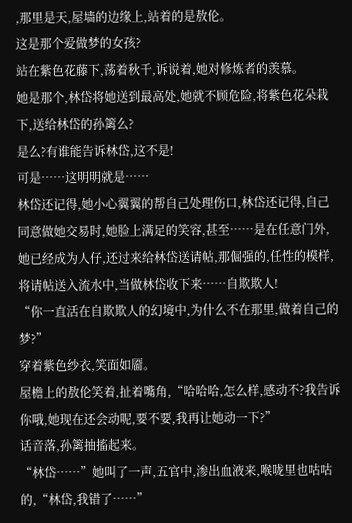,那里是天,屋墙的边缘上,站着的是敖伦。
这是那个爱做梦的女孩?
站在紫色花藤下,荡着秋千,诉说着,她对修炼者的羡慕。
她是那个,林岱将她送到最高处,她就不顾危险,将紫色花朵栽下,送给林岱的孙篱么?
是么?有谁能告诉林岱,这不是!
可是……这明明就是……
林岱还记得,她小心翼翼的帮自己处理伤口,林岱还记得,自己同意做她交易时,她脸上满足的笑容,甚至……是在任意门外,她已经成为人仔,还过来给林岱送请帖,那倔强的,任性的模样,将请帖送入流水中,当做林岱收下来……自欺欺人!
“你一直活在自欺欺人的幻境中,为什么不在那里,做着自己的梦?”
穿着紫色纱衣,笑面如靥。
屋檐上的敖伦笑着,扯着嘴角,“哈哈哈,怎么样,感动不?我告诉你哦,她现在还会动呢,要不要,我再让她动一下?”
话音落,孙篱抽搐起来。
“林岱……”她叫了一声,五官中,渗出血液来,喉咙里也咕咕的,“林岱,我错了……”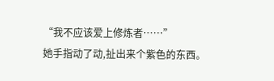“我不应该爱上修炼者……”
她手指动了动,扯出来个紫色的东西。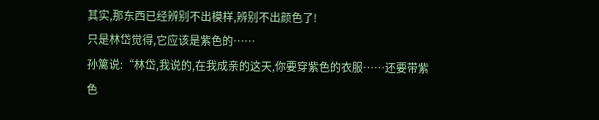其实,那东西已经辨别不出模样,辨别不出颜色了!
只是林岱觉得,它应该是紫色的……
孙篱说:“林岱,我说的,在我成亲的这天,你要穿紫色的衣服……还要带紫色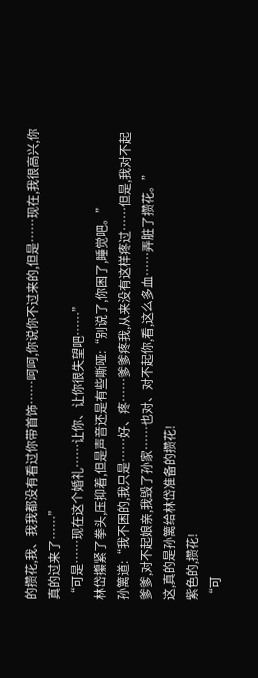的攒花,我、我我都没有看过你带首饰……呵呵,你说你不过来的,但是……现在,我很高兴,你真的过来了……”
“可是……现在这个婚礼……让你、让你很失望吧……”
林岱攥紧了拳头,压抑着,但是声音还是有些嘶哑:“别说了,你困了,睡觉吧。”
孙篱道:“我不困的,我只是……好、疼……爹爹疼我,从来没有这样疼过……但是,我对不起爹爹,对不起娘亲,我毁了孙家……也对、对不起你,看,这么多血……弄脏了攒花。”
这,真的是孙篱给林岱准备的攒花!
紫色的,攒花!
“可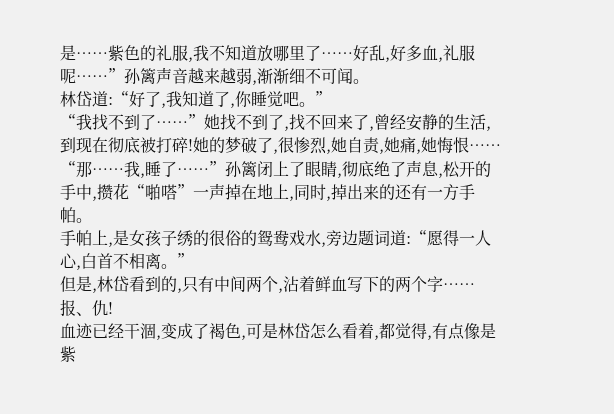是……紫色的礼服,我不知道放哪里了……好乱,好多血,礼服呢……”孙篱声音越来越弱,渐渐细不可闻。
林岱道:“好了,我知道了,你睡觉吧。”
“我找不到了……”她找不到了,找不回来了,曾经安静的生活,到现在彻底被打碎!她的梦破了,很惨烈,她自责,她痛,她悔恨……
“那……我,睡了……”孙篱闭上了眼睛,彻底绝了声息,松开的手中,攒花“啪嗒”一声掉在地上,同时,掉出来的还有一方手帕。
手帕上,是女孩子绣的很俗的鸳鸯戏水,旁边题词道:“愿得一人心,白首不相离。”
但是,林岱看到的,只有中间两个,沾着鲜血写下的两个字……报、仇!
血迹已经干涸,变成了褐色,可是林岱怎么看着,都觉得,有点像是紫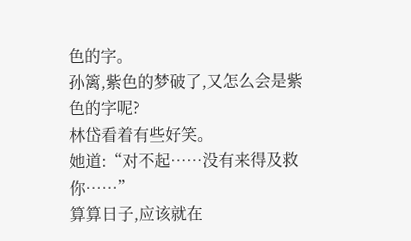色的字。
孙篱,紫色的梦破了,又怎么会是紫色的字呢?
林岱看着有些好笑。
她道:“对不起……没有来得及救你……”
算算日子,应该就在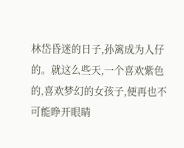林岱昏迷的日子,孙篱成为人仔的。就这么些天,一个喜欢紫色的,喜欢梦幻的女孩子,便再也不可能睁开眼睛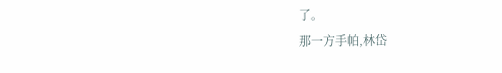了。
那一方手帕,林岱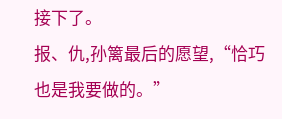接下了。
报、仇,孙篱最后的愿望,“恰巧也是我要做的。”